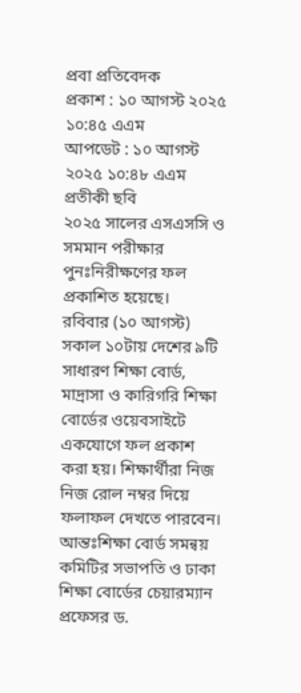প্রবা প্রতিবেদক
প্রকাশ : ১০ আগস্ট ২০২৫ ১০:৪৫ এএম
আপডেট : ১০ আগস্ট ২০২৫ ১০:৪৮ এএম
প্রতীকী ছবি
২০২৫ সালের এসএসসি ও সমমান পরীক্ষার পুনঃনিরীক্ষণের ফল প্রকাশিত হয়েছে।
রবিবার (১০ আগস্ট) সকাল ১০টায় দেশের ৯টি সাধারণ শিক্ষা বোর্ড, মাদ্রাসা ও কারিগরি শিক্ষা বোর্ডের ওয়েবসাইটে একযোগে ফল প্রকাশ করা হয়। শিক্ষার্থীরা নিজ নিজ রোল নম্বর দিয়ে ফলাফল দেখতে পারবেন।
আন্তঃশিক্ষা বোর্ড সমন্বয় কমিটির সভাপতি ও ঢাকা শিক্ষা বোর্ডের চেয়ারম্যান প্রফেসর ড.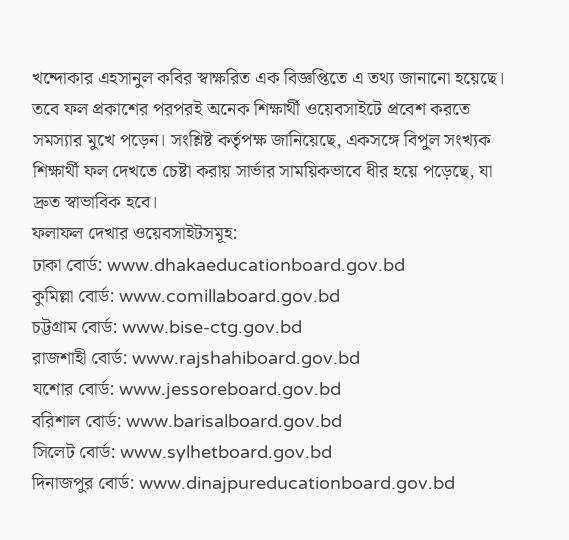খন্দোকার এহসানুল কবির স্বাক্ষরিত এক বিজ্ঞপ্তিতে এ তথ্য জানানো হয়েছে। তবে ফল প্রকাশের পরপরই অনেক শিক্ষার্থী ওয়েবসাইটে প্রবেশ করতে সমস্যার মুখে পড়েন। সংশ্লিষ্ট কর্তৃপক্ষ জানিয়েছে, একসঙ্গে বিপুল সংখ্যক শিক্ষার্থী ফল দেখতে চেষ্টা করায় সার্ভার সাময়িকভাবে ধীর হয়ে পড়েছে, যা দ্রুত স্বাভাবিক হবে।
ফলাফল দেখার ওয়েবসাইটসমূহ:
ঢাকা বোর্ড: www.dhakaeducationboard.gov.bd
কুমিল্লা বোর্ড: www.comillaboard.gov.bd
চট্টগ্রাম বোর্ড: www.bise-ctg.gov.bd
রাজশাহী বোর্ড: www.rajshahiboard.gov.bd
যশোর বোর্ড: www.jessoreboard.gov.bd
বরিশাল বোর্ড: www.barisalboard.gov.bd
সিলেট বোর্ড: www.sylhetboard.gov.bd
দিনাজপুর বোর্ড: www.dinajpureducationboard.gov.bd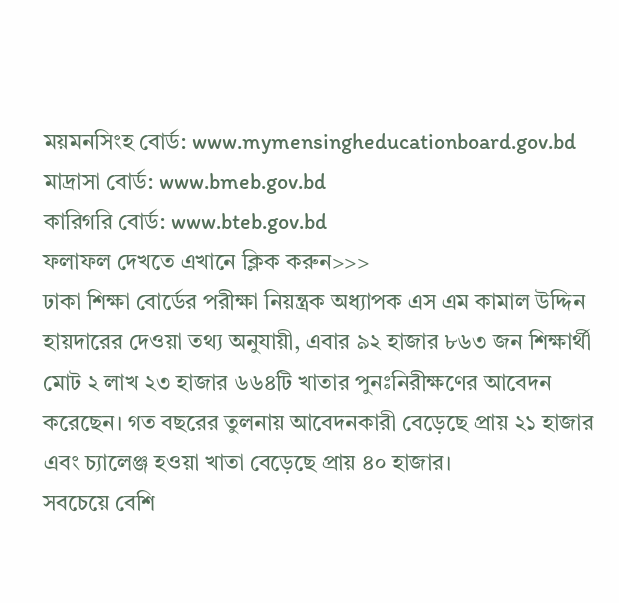ময়মনসিংহ বোর্ড: www.mymensingheducationboard.gov.bd
মাদ্রাসা বোর্ড: www.bmeb.gov.bd
কারিগরি বোর্ড: www.bteb.gov.bd
ফলাফল দেখতে এখানে ক্লিক করুন>>>
ঢাকা শিক্ষা বোর্ডের পরীক্ষা নিয়ন্ত্রক অধ্যাপক এস এম কামাল উদ্দিন হায়দারের দেওয়া তথ্য অনুযায়ী, এবার ৯২ হাজার ৮৬৩ জন শিক্ষার্থী মোট ২ লাখ ২৩ হাজার ৬৬৪টি খাতার পুনঃনিরীক্ষণের আবেদন করেছেন। গত বছরের তুলনায় আবেদনকারী বেড়েছে প্রায় ২১ হাজার এবং চ্যালেঞ্জ হওয়া খাতা বেড়েছে প্রায় ৪০ হাজার।
সবচেয়ে বেশি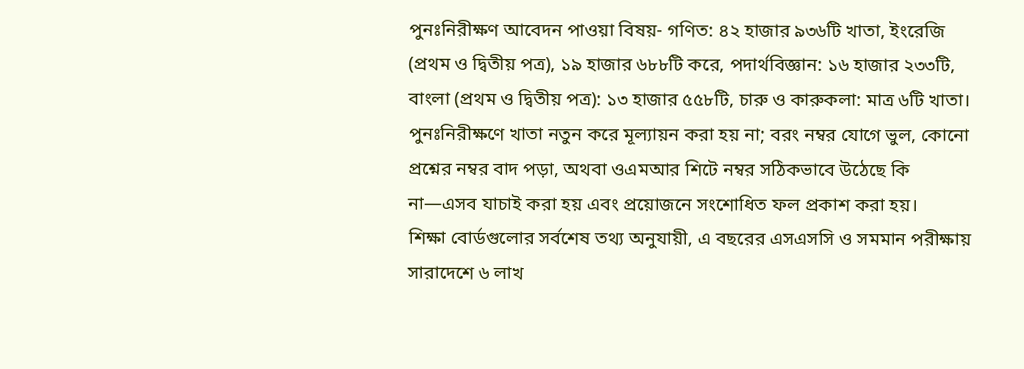পুনঃনিরীক্ষণ আবেদন পাওয়া বিষয়- গণিত: ৪২ হাজার ৯৩৬টি খাতা, ইংরেজি (প্রথম ও দ্বিতীয় পত্র), ১৯ হাজার ৬৮৮টি করে, পদার্থবিজ্ঞান: ১৬ হাজার ২৩৩টি, বাংলা (প্রথম ও দ্বিতীয় পত্র): ১৩ হাজার ৫৫৮টি, চারু ও কারুকলা: মাত্র ৬টি খাতা।
পুনঃনিরীক্ষণে খাতা নতুন করে মূল্যায়ন করা হয় না; বরং নম্বর যোগে ভুল, কোনো প্রশ্নের নম্বর বাদ পড়া, অথবা ওএমআর শিটে নম্বর সঠিকভাবে উঠেছে কি না—এসব যাচাই করা হয় এবং প্রয়োজনে সংশোধিত ফল প্রকাশ করা হয়।
শিক্ষা বোর্ডগুলোর সর্বশেষ তথ্য অনুযায়ী, এ বছরের এসএসসি ও সমমান পরীক্ষায় সারাদেশে ৬ লাখ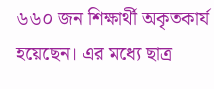৬৬০ জন শিক্ষার্থী অকৃতকার্য হয়েছেন। এর মধ্যে ছাত্র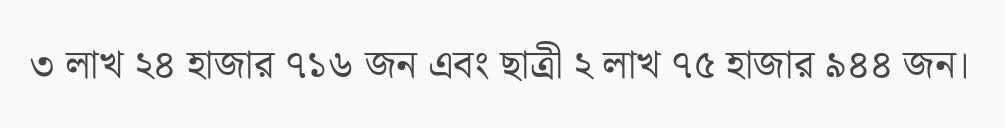৩ লাখ ২৪ হাজার ৭১৬ জন এবং ছাত্রী ২ লাখ ৭৫ হাজার ৯৪৪ জন।